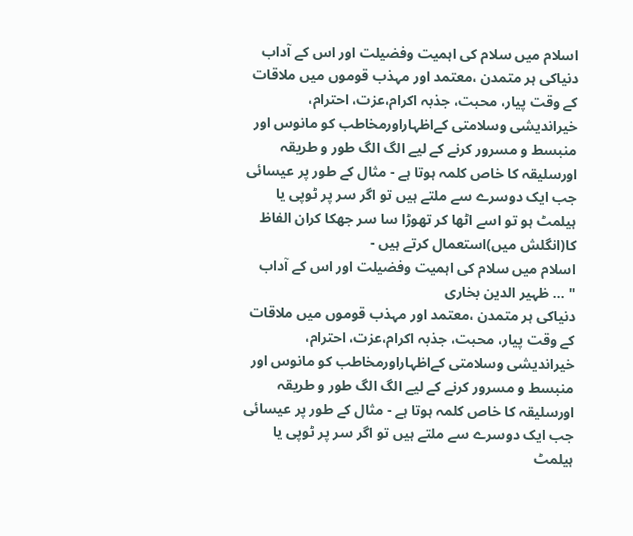اسلام میں سلام کی اہمیت وفضیلت اور اس کے آداب
دنیاکی ہر متمدن ،معتمد اور مہذب قوموں میں ملاقات کے وقت پیار، محبت، جذبہ اکرام،عزت، احترام، خیراندیشی وسلامتی کےاظہاراورمخاطب کو مانوس اور منبسط و مسرور کرنے کے لیے الگ الگ طور و طریقہ اورسلیقہ کا خاص کلمہ ہوتا ہے - مثال کے طور پر عیسائی جب ایک دوسرے سے ملتے ہیں تو اگر سر پر ٹوپی یا ہیلمٹ ہو تو اسے اٹھا کر تھوڑا سا سر جھکا کران الفاظ کا(انگلش میں)استعمال کرتے ہیں -
اسلام میں سلام کی اہمیت وفضیلت اور اس کے آداب
" … ظہیر الدین بخاری
دنیاکی ہر متمدن ،معتمد اور مہذب قوموں میں ملاقات کے وقت پیار، محبت، جذبہ اکرام،عزت، احترام، خیراندیشی وسلامتی کےاظہاراورمخاطب کو مانوس اور منبسط و مسرور کرنے کے لیے الگ الگ طور و طریقہ اورسلیقہ کا خاص کلمہ ہوتا ہے - مثال کے طور پر عیسائی جب ایک دوسرے سے ملتے ہیں تو اگر سر پر ٹوپی یا ہیلمٹ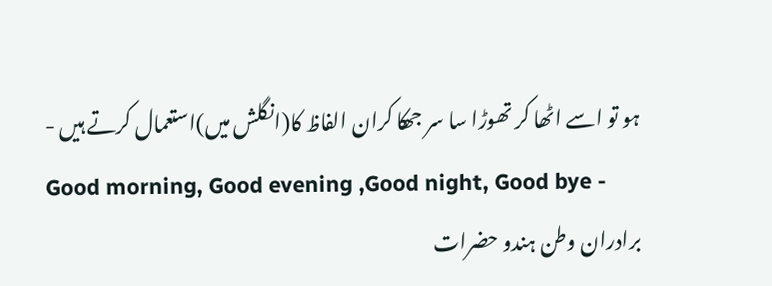ہو تو اسے اٹھا کر تھوڑا سا سر جھکا کران الفاظ کا(انگلش میں)استعمال کرتے ہیں -
Good morning, Good evening ,Good night, Good bye -
برادران وطن ہندو حضرات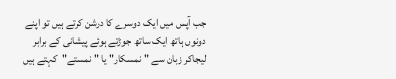جب آپس میں ایک دوسرے کا درشن کرتے ہیں تو اپنے دونوں ہاتھ ایک ساتھ جوڑتے ہوئے پیشانی کے برابر لیجاکر زبان سے "نمسکار" یا "نمستے"کہتے ہیں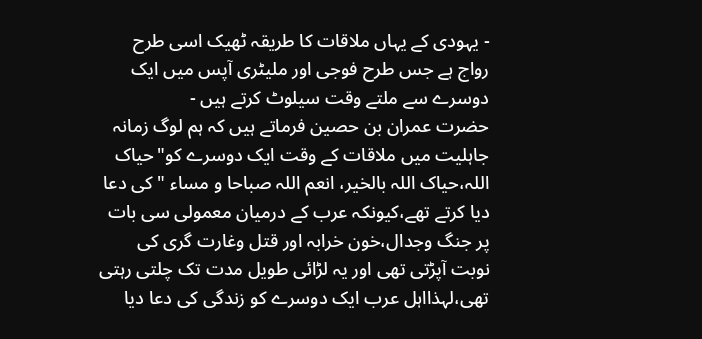- یہودی کے یہاں ملاقات کا طریقہ ٹھیک اسی طرح رواج ہے جس طرح فوجی اور ملیٹری آپس میں ایک دوسرے سے ملتے وقت سیلوٹ کرتے ہیں -
حضرت عمران بن حصین فرماتے ہیں کہ ہم لوگ زمانہ جاہلیت میں ملاقات کے وقت ایک دوسرے کو"حياک اللہ،حياک اللہ بالخیر، انعم اللہ صباحا و مساء "کی دعا دیا کرتے تھے،کیونکہ عرب کے درمیان معمولی سی بات پر جنگ وجدال،خون خرابہ اور قتل وغارت گری کی نوبت آپڑتی تھی اور یہ لڑائی طویل مدت تک چلتی رہتی تھی،لہذااہل عرب ایک دوسرے کو زندگی کی دعا دیا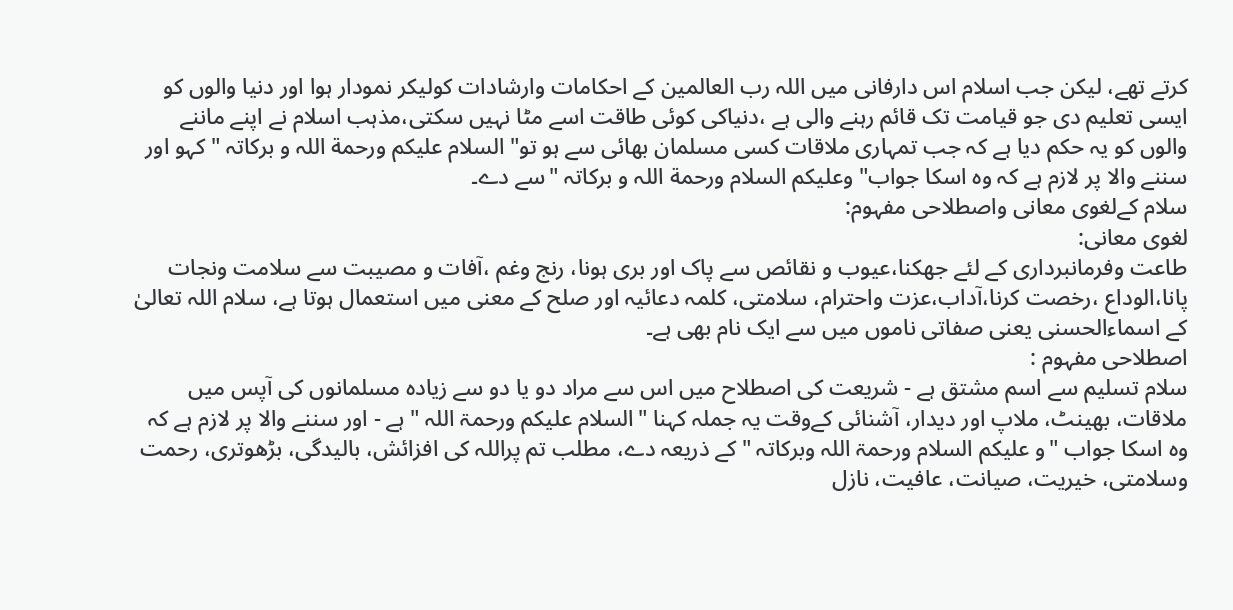کرتے تھے، لیکن جب اسلام اس دارفانی میں اللہ رب العالمین کے احکامات وارشادات کولیکر نمودار ہوا اور دنیا والوں کو ایسی تعلیم دی جو قیامت تک قائم رہنے والی ہے ،دنیاکی کوئی طاقت اسے مٹا نہیں سکتی،مذہب اسلام نے اپنے ماننے والوں کو یہ حکم دیا ہے کہ جب تمہاری ملاقات کسی مسلمان بھائی سے ہو تو" السلام عليكم ورحمة اللہ و برکاتہ "کہو اور سننے والا پر لازم ہے کہ وہ اسکا جواب" وعلیکم السلام ورحمة اللہ و برکاتہ "سے دے۔
سلام کےلغوی معانی واصطلاحی مفہوم:
لغوی معانی:
طاعت وفرمانبرداری کے لئے جھکنا،عیوب و نقائص سے پاک اور بری ہونا، رنج وغم ،آفات و مصیبت سے سلامت ونجات پانا،الوداع ،رخصت کرنا،آداب،عزت واحترام، سلامتی، کلمہ دعائیہ اور صلح کے معنی میں استعمال ہوتا ہے، سلام اللہ تعالیٰ کے اسماءالحسنی یعنی صفاتی ناموں میں سے ایک نام بھی ہے۔
اصطلاحی مفہوم :
سلام تسلیم سے اسم مشتق ہے - شریعت کی اصطلاح میں اس سے مراد دو یا دو سے زیادہ مسلمانوں کی آپس میں ملاقات، بھینٹ، ملاپ اور دیدار، آشنائی کےوقت یہ جملہ کہنا "السلام علیکم ورحمۃ اللہ " ہے - اور سننے والا پر لازم ہے کہ وہ اسکا جواب "و علیکم السلام ورحمۃ اللہ وبرکاتہ "کے ذریعہ دے، مطلب تم پراللہ کی افزائش، بالیدگی، بڑھوتری، رحمت وسلامتی، خیریت، صیانت، عافیت، نازل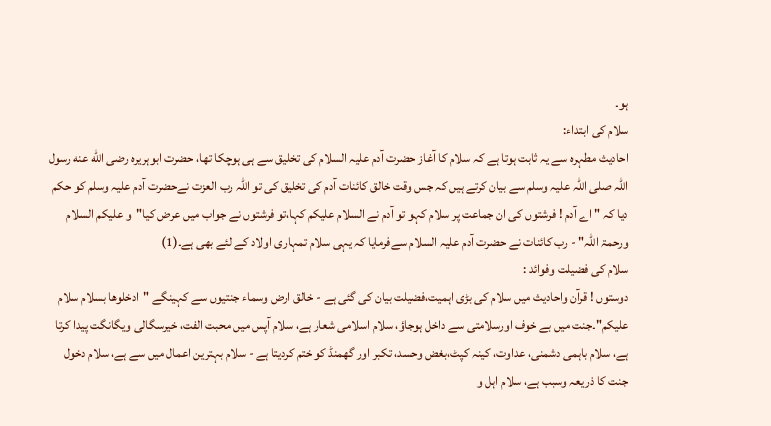ہو۔
سلام کی ابتداء:
احادیث مطہرہ سے یہ ثابت ہوتا ہے کہ سلام کا آغاز حضرت آدم علیہ السلام کی تخلیق سے ہی ہوچکا تھا، حضرت ابوہریرہ رضى الله عنه رسول اللہ صلی اللہ علیہ وسلم سے بیان کرتے ہیں کہ جس وقت خالق کائنات آدم کی تخلیق کی تو اللہ رب العزت نےحضرت آدم علیہ وسلم کو حکم دیا کہ " اے آدم ! فرشتوں کی ان جماعت پر سلام کہو تو آدم نے السلام عليكم کہا،تو فرشتوں نے جواب میں عرض کیا"و علیکم السلام ورحمۃ اللہ" - رب کائنات نے حضرت آدم علیہ السلام سےفرمایا کہ یہی سلام تمہاری اولاد کے لئے بھی ہے۔(1)
سلام کی فضیلت وفوائد :
دوستوں ! قرآن واحادیث میں سلام کی بڑی اہمیت،فضیلت بیان کی گئی ہے - خالق ارض وسماء جنتیوں سے کہینگے "ادخلوها بسلام سلام عليكم"۔جنت میں بے خوف اورسلامتی سے داخل ہوجاؤ، سلام اسلامی شعار ہے، سلام آپس میں محبت الفت، خیرسگالی ویگانگت پیدا کرتا ہے، سلام باہمی دشمنی، عداوت، کینہ کپٹ،بغض وحسد، تکبر اور گھمنڈ کو ختم کردیتا ہے - سلام بہترین اعمال میں سے ہے، سلام دخول جنت کا ذریعہ وسبب ہے، سلام اہل و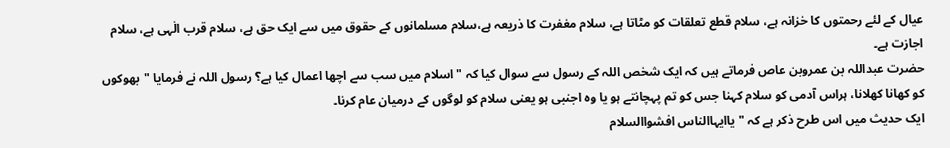عیال کے لئے رحمتوں کا خزانہ ہے، سلام قطع تعلقات کو مٹاتا ہے، سلام مغفرت کا ذریعہ ہے،سلام مسلمانوں کے حقوق میں سے ایک حق ہے، سلام قرب الٰہی ہے، سلام اجازت ہے۔
حضرت عبداللہ بن عمروبن عاص فرماتے ہیں کہ ایک شخص اللہ کے رسول سے سوال کیا کہ " اسلام میں سب سے اچھا اعمال کیا ہے؟ رسول اللہ نے فرمایا "بھوکوں کو کھانا کھلانا، ہراس آدمی کو سلام کہنا جس کو تم پہچانتے ہو یا وہ اجنبی ہو یعنی سلام کو لوگوں کے درمیان عام کرنا۔
ایک حدیث میں اس طرح ذکر ہے کہ "یاایہاالناس افشواالسلام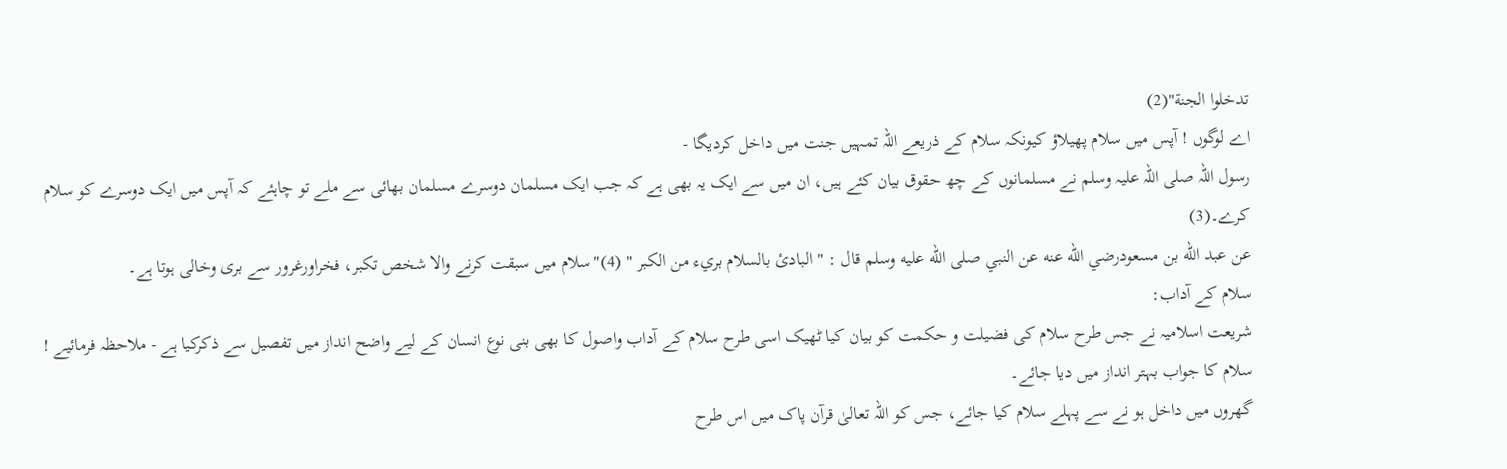تدخلوا الجنة"(2)
اے لوگوں ! آپس میں سلام پھیلاؤ کیونکہ سلام کے ذریعے اللہ تمہیں جنت میں داخل کردیگا -
رسول اللہ صلی اللہ علیہ وسلم نے مسلمانوں کے چھ حقوق بیان کئے ہیں، ان میں سے ایک یہ بھی ہے کہ جب ایک مسلمان دوسرے مسلمان بھائی سے ملے تو چاہئے کہ آپس میں ایک دوسرے کو سلام کرے۔(3)
عن عبد الله بن مسعودرضي الله عنه عن النبي صلى الله عليه وسلم قال : " البادئ بالسلام بريء من الكبر " (4)"سلام میں سبقت کرنے والا شخص تکبر، فخراورغرور سے بری وخالی ہوتا ہے۔
سلام کے آداب:
شریعت اسلامیہ نے جس طرح سلام کی فضیلت و حکمت کو بیان کیا ٹھیک اسی طرح سلام کے آداب واصول کا بھی بنی نوع انسان کے لیے واضح انداز میں تفصیل سے ذکرکیا ہے - ملاحظہ فرمائیے !
سلام کا جواب بہتر انداز میں دیا جائے۔
گھروں میں داخل ہو نے سے پہلے سلام کیا جائے، جس کو اللہ تعالیٰ قرآن پاک میں اس طرح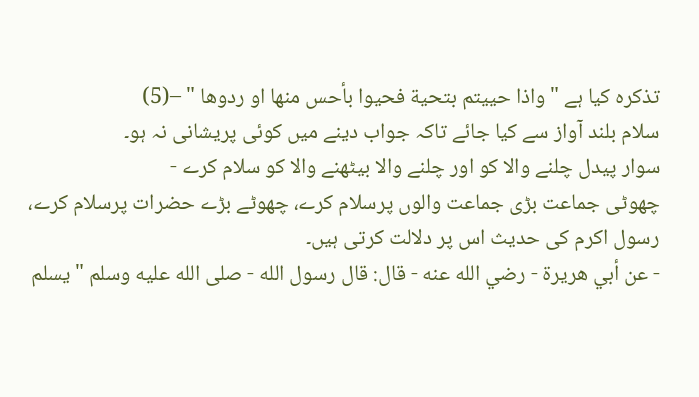تذکرہ کیا ہے " واذا حییتم بتحیة فحیوا بأحس منھا او ردوھا " –(5)
سلام بلند آواز سے کیا جائے تاکہ جواب دینے میں کوئی پریشانی نہ ہو۔
سوار پیدل چلنے والا کو اور چلنے والا بیٹھنے والا کو سلام کرے -
چھوٹی جماعت بڑی جماعت والوں پرسلام کرے، چھوٹے بڑے حضرات پرسلام کرے، رسول اکرم کی حدیث اس پر دلالت کرتی ہیں۔
- عن أبي هريرة - رضي الله عنه - قال: قال رسول الله - صلى الله عليه وسلم " یسلم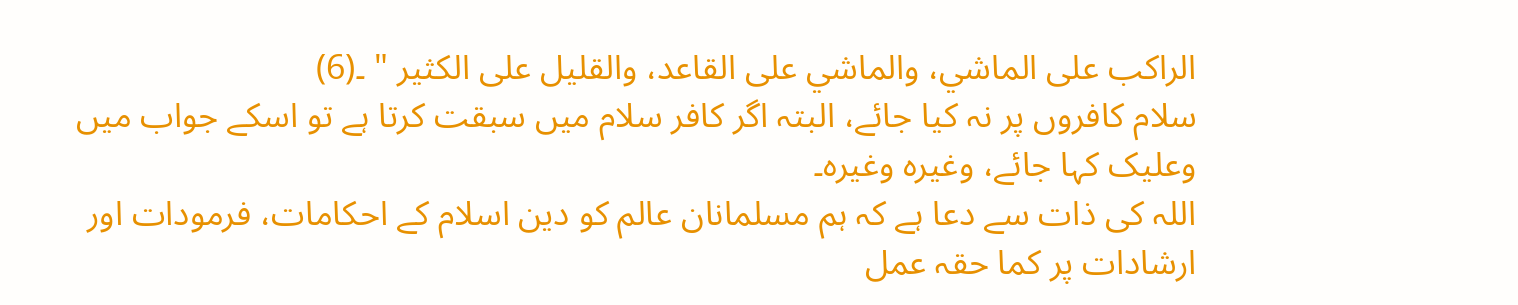الراكب على الماشي، والماشي على القاعد، والقليل على الكثير " ۔(6)
سلام کافروں پر نہ کیا جائے، البتہ اگر کافر سلام میں سبقت کرتا ہے تو اسکے جواب میں وعلیک کہا جائے، وغیرہ وغیرہ۔
اللہ کی ذات سے دعا ہے کہ ہم مسلمانان عالم کو دین اسلام کے احکامات، فرمودات اور ارشادات پر کما حقہ عمل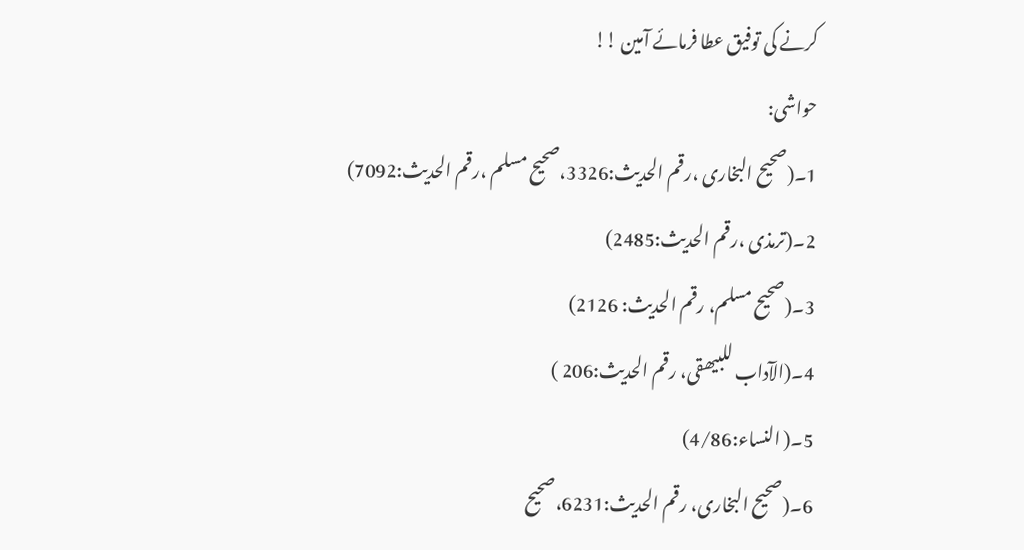کرنے کی توفیق عطا فرمائے آمین !!
حواشی:
1۔(صحیح البخاری ،رقم الحدیث:3326،صحیح مسلم ،رقم الحدیث:7092)
2۔(ترمذی ،رقم الحدیث:2485)
3۔(صحیح مسلم، رقم الحدیث: 2126)
4۔(الآداب للبیھقی، رقم الحدیث:206 )
5۔( النساء:4/86)
6۔(صحیح البخاری، رقم الحدیث:6231،صحیح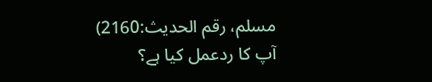مسلم، رقم الحدیث:2160)
آپ کا ردعمل کیا ہے؟